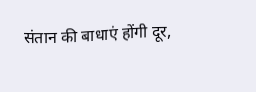संतान की बाधाएं होंगी दूर,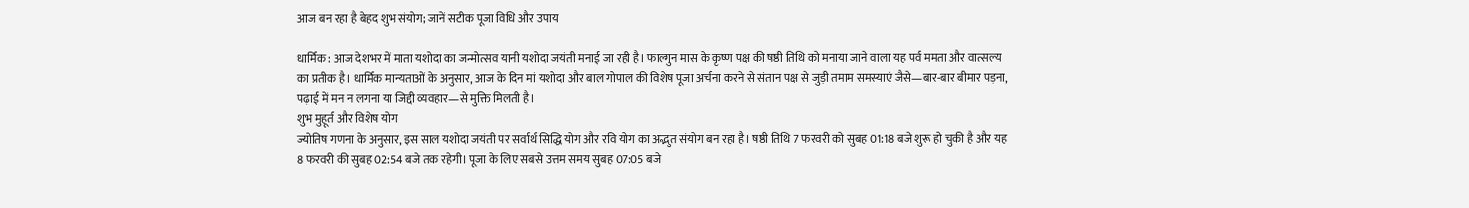आज बन रहा है बेहद शुभ संयोग; जानें सटीक पूजा विधि और उपाय

धार्मिक : आज देशभर में माता यशोदा का जन्मोत्सव यानी यशोदा जयंती मनाई जा रही है। फाल्गुन मास के कृष्ण पक्ष की षष्ठी तिथि को मनाया जाने वाला यह पर्व ममता और वात्सल्य का प्रतीक है। धार्मिक मान्यताओं के अनुसार, आज के दिन मां यशोदा और बाल गोपाल की विशेष पूजा अर्चना करने से संतान पक्ष से जुड़ी तमाम समस्याएं जैसे—बार-बार बीमार पड़ना, पढ़ाई में मन न लगना या जिद्दी व्यवहार—से मुक्ति मिलती है।
शुभ मुहूर्त और विशेष योग
ज्योतिष गणना के अनुसार, इस साल यशोदा जयंती पर सर्वार्थ सिद्धि योग और रवि योग का अद्भुत संयोग बन रहा है। षष्ठी तिथि 7 फरवरी को सुबह 01:18 बजे शुरू हो चुकी है और यह 8 फरवरी की सुबह 02:54 बजे तक रहेगी। पूजा के लिए सबसे उत्तम समय सुबह 07:05 बजे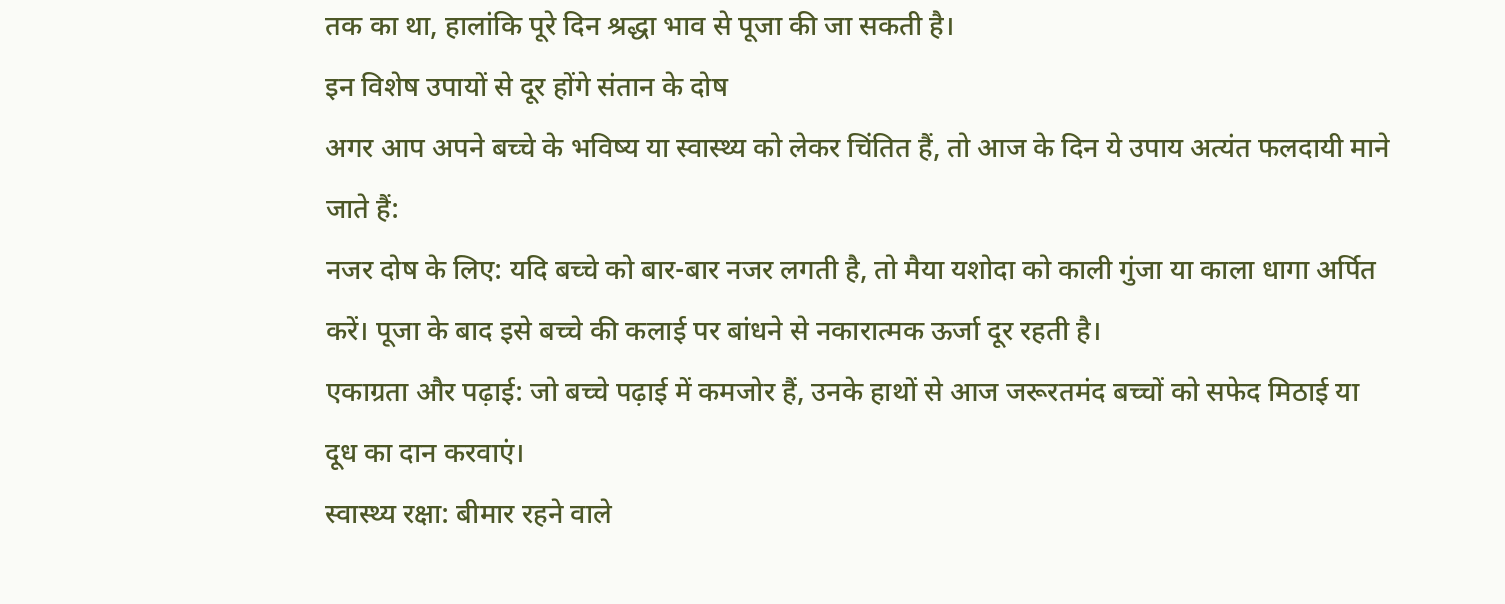तक का था, हालांकि पूरे दिन श्रद्धा भाव से पूजा की जा सकती है।
इन विशेष उपायों से दूर होंगे संतान के दोष
अगर आप अपने बच्चे के भविष्य या स्वास्थ्य को लेकर चिंतित हैं, तो आज के दिन ये उपाय अत्यंत फलदायी माने जाते हैं:
नजर दोष के लिए: यदि बच्चे को बार-बार नजर लगती है, तो मैया यशोदा को काली गुंजा या काला धागा अर्पित करें। पूजा के बाद इसे बच्चे की कलाई पर बांधने से नकारात्मक ऊर्जा दूर रहती है।
एकाग्रता और पढ़ाई: जो बच्चे पढ़ाई में कमजोर हैं, उनके हाथों से आज जरूरतमंद बच्चों को सफेद मिठाई या दूध का दान करवाएं।
स्वास्थ्य रक्षा: बीमार रहने वाले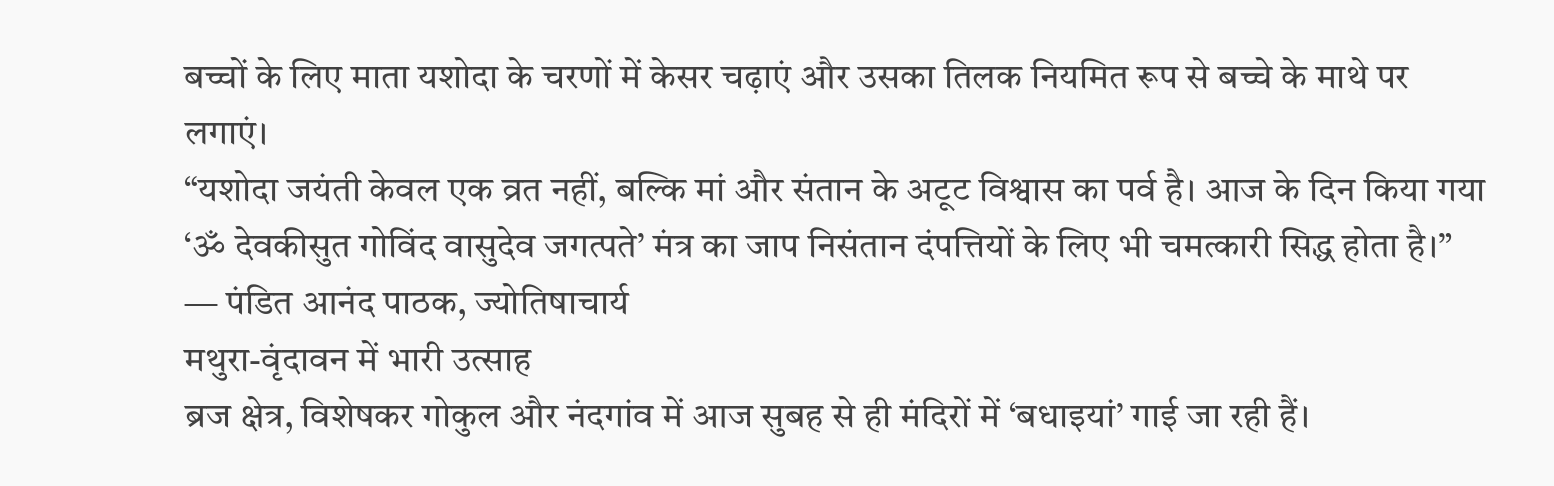बच्चों के लिए माता यशोदा के चरणों में केसर चढ़ाएं और उसका तिलक नियमित रूप से बच्चे के माथे पर लगाएं।
“यशोदा जयंती केवल एक व्रत नहीं, बल्कि मां और संतान के अटूट विश्वास का पर्व है। आज के दिन किया गया ‘ॐ देवकीसुत गोविंद वासुदेव जगत्पते’ मंत्र का जाप निसंतान दंपत्तियों के लिए भी चमत्कारी सिद्ध होता है।” — पंडित आनंद पाठक, ज्योतिषाचार्य
मथुरा-वृंदावन में भारी उत्साह
ब्रज क्षेत्र, विशेषकर गोकुल और नंदगांव में आज सुबह से ही मंदिरों में ‘बधाइयां’ गाई जा रही हैं।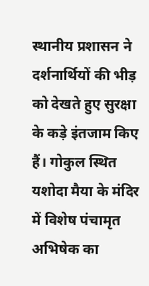स्थानीय प्रशासन ने दर्शनार्थियों की भीड़ को देखते हुए सुरक्षा के कड़े इंतजाम किए हैं। गोकुल स्थित यशोदा मैया के मंदिर में विशेष पंचामृत अभिषेक का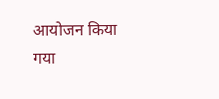आयोजन किया गया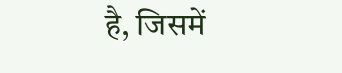है, जिसमें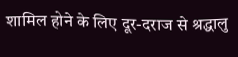शामिल होने के लिए दूर-दराज से श्रद्धालु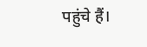पहुंचे हैं।